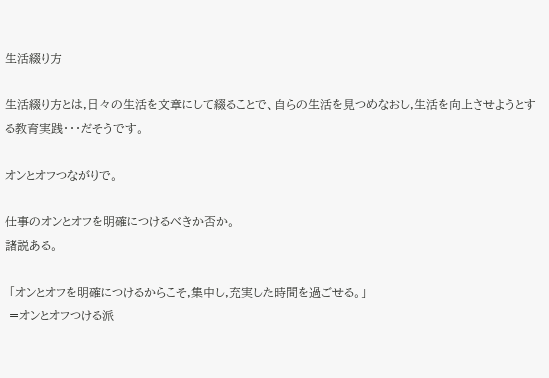生活綴り方

生活綴り方とは,日々の生活を文章にして綴ることで、自らの生活を見つめなおし,生活を向上させようとする教育実践・・・だそうです。

オンとオフつながりで。

仕事のオンとオフを明確につけるべきか否か。
諸説ある。

 「オンとオフを明確につけるからこそ,集中し,充実した時間を過ごせる。」
 =オンとオフつける派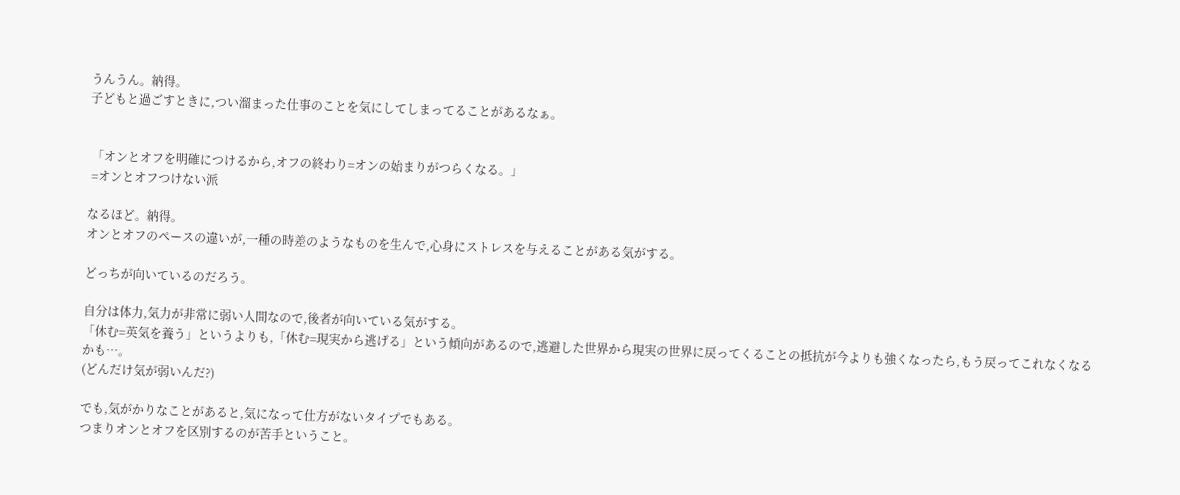うんうん。納得。
子どもと過ごすときに,つい溜まった仕事のことを気にしてしまってることがあるなぁ。


 「オンとオフを明確につけるから,オフの終わり=オンの始まりがつらくなる。」
 =オンとオフつけない派

なるほど。納得。
オンとオフのペースの違いが,一種の時差のようなものを生んで,心身にストレスを与えることがある気がする。

どっちが向いているのだろう。

自分は体力,気力が非常に弱い人間なので,後者が向いている気がする。
「休む=英気を養う」というよりも,「休む=現実から逃げる」という傾向があるので,逃避した世界から現実の世界に戻ってくることの抵抗が今よりも強くなったら,もう戻ってこれなくなるかも…。
(どんだけ気が弱いんだ?)

でも,気がかりなことがあると,気になって仕方がないタイプでもある。
つまりオンとオフを区別するのが苦手ということ。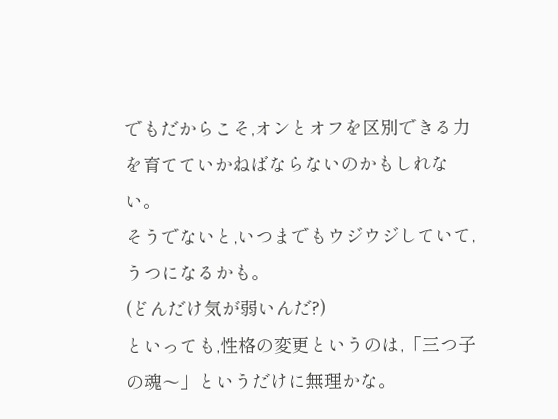でもだからこそ,オンとオフを区別できる力を育てていかねばならないのかもしれない。
そうでないと,いつまでもウジウジしていて,うつになるかも。
(どんだけ気が弱いんだ?)
といっても,性格の変更というのは,「三つ子の魂〜」というだけに無理かな。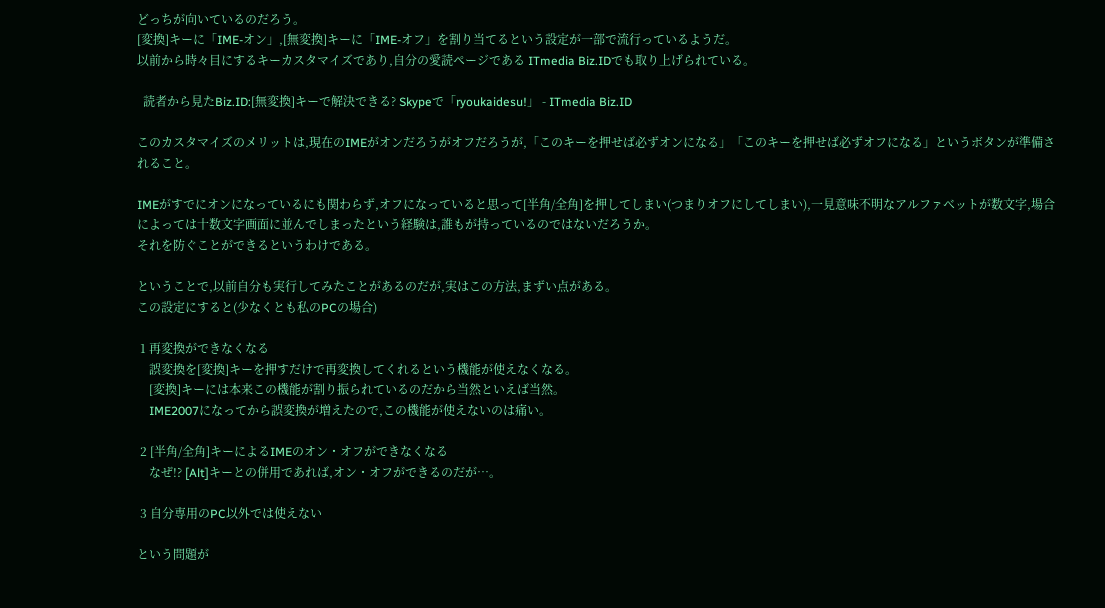どっちが向いているのだろう。
[変換]キーに「IME-オン」,[無変換]キーに「IME-オフ」を割り当てるという設定が一部で流行っているようだ。
以前から時々目にするキーカスタマイズであり,自分の愛読ページである ITmedia Biz.IDでも取り上げられている。

  読者から見たBiz.ID:[無変換]キーで解決できる? Skypeで「ryoukaidesu!」 - ITmedia Biz.ID

このカスタマイズのメリットは,現在のIMEがオンだろうがオフだろうが,「このキーを押せば必ずオンになる」「このキーを押せば必ずオフになる」というボタンが準備されること。

IMEがすでにオンになっているにも関わらず,オフになっていると思って[半角/全角]を押してしまい(つまりオフにしてしまい),一見意味不明なアルファベットが数文字,場合によっては十数文字画面に並んでしまったという経験は,誰もが持っているのではないだろうか。
それを防ぐことができるというわけである。

ということで,以前自分も実行してみたことがあるのだが,実はこの方法,まずい点がある。
この設定にすると(少なくとも私のPCの場合)

 1 再変換ができなくなる
    誤変換を[変換]キーを押すだけで再変換してくれるという機能が使えなくなる。
    [変換]キーには本来この機能が割り振られているのだから当然といえば当然。
    IME2007になってから誤変換が増えたので,この機能が使えないのは痛い。

 2 [半角/全角]キーによるIMEのオン・オフができなくなる
    なぜ!? [Alt]キーとの併用であれば,オン・オフができるのだが…。

 3 自分専用のPC以外では使えない

という問題が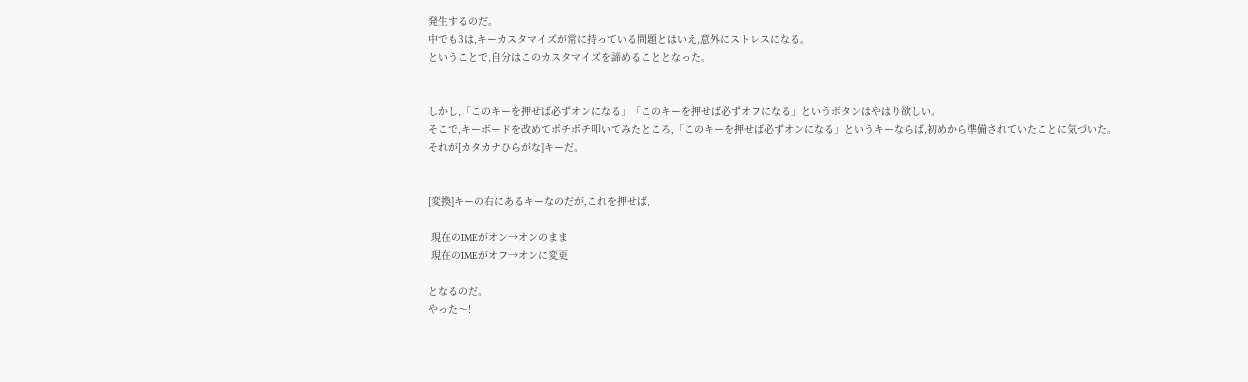発生するのだ。
中でも3は,キーカスタマイズが常に持っている問題とはいえ,意外にストレスになる。
ということで,自分はこのカスタマイズを諦めることとなった。


しかし,「このキーを押せば必ずオンになる」「このキーを押せば必ずオフになる」というボタンはやはり欲しい。
そこで,キーボードを改めてポチポチ叩いてみたところ,「このキーを押せば必ずオンになる」というキーならば,初めから準備されていたことに気づいた。
それが[カタカナひらがな]キーだ。


[変換]キーの右にあるキーなのだが,これを押せば,

 現在のIMEがオン→オンのまま
 現在のIMEがオフ→オンに変更

となるのだ。
やった〜!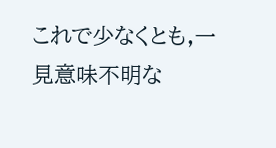これで少なくとも,一見意味不明な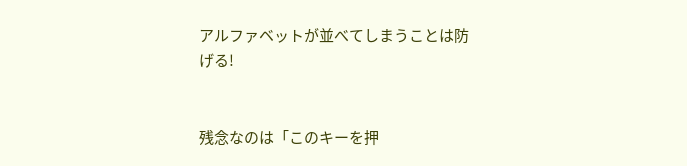アルファベットが並べてしまうことは防げる!


残念なのは「このキーを押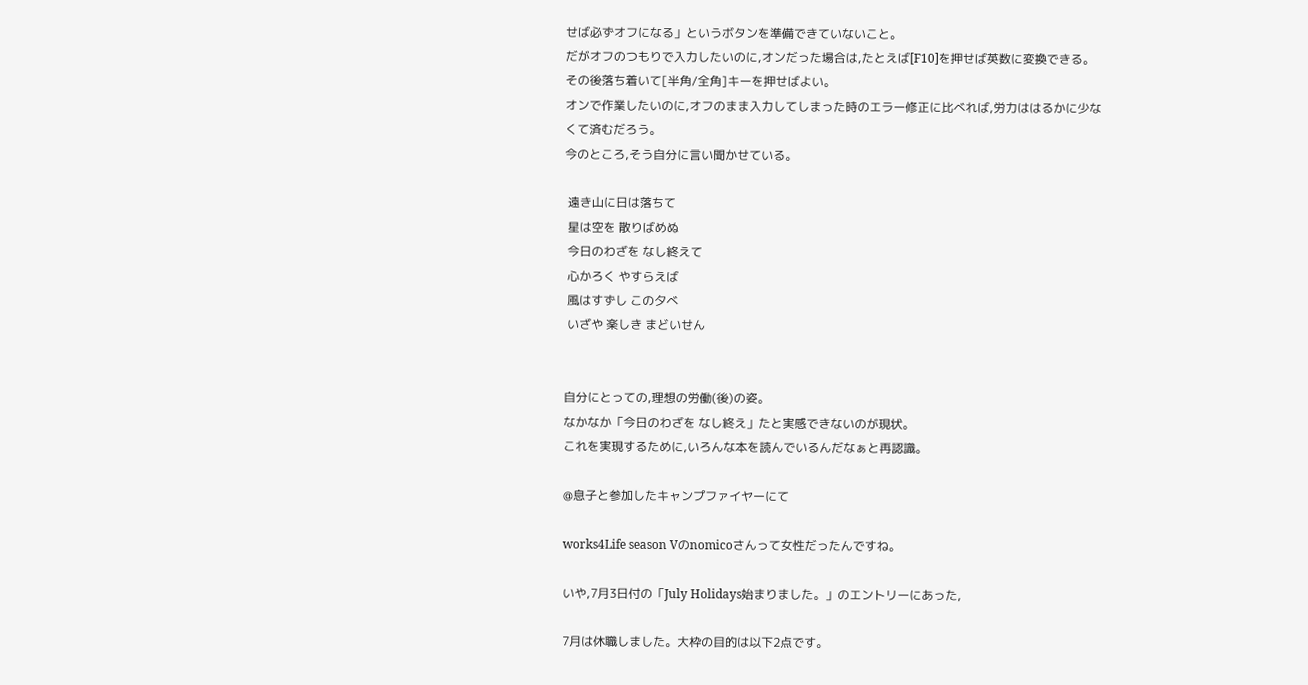せば必ずオフになる」というボタンを準備できていないこと。
だがオフのつもりで入力したいのに,オンだった場合は,たとえば[F10]を押せば英数に変換できる。
その後落ち着いて[半角/全角]キーを押せばよい。
オンで作業したいのに,オフのまま入力してしまった時のエラー修正に比べれば,労力ははるかに少なくて済むだろう。
今のところ,そう自分に言い聞かせている。

 遠き山に日は落ちて
 星は空を 散りばめぬ
 今日のわざを なし終えて
 心かろく やすらえば
 風はすずし この夕べ
 いざや 楽しき まどいせん


自分にとっての,理想の労働(後)の姿。
なかなか「今日のわざを なし終え」たと実感できないのが現状。
これを実現するために,いろんな本を読んでいるんだなぁと再認識。

@息子と参加したキャンプファイヤーにて

works4Life season Vのnomicoさんって女性だったんですね。

いや,7月3日付の「July Holidays始まりました。」のエントリーにあった,

7月は休職しました。大枠の目的は以下2点です。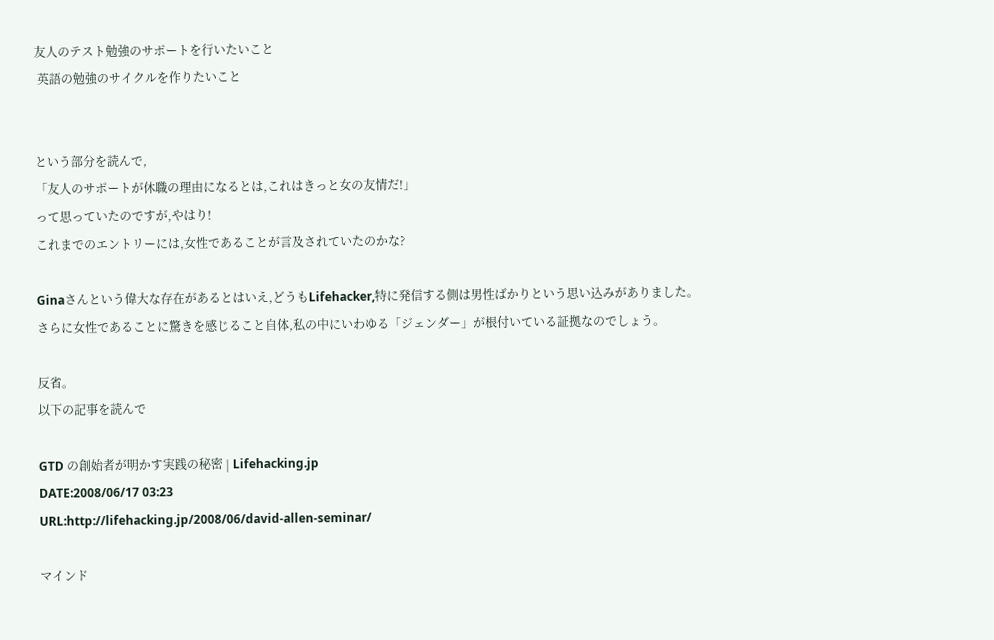友人のテスト勉強のサポートを行いたいこと
 英語の勉強のサイクルを作りたいこと


という部分を読んで,
「友人のサポートが休職の理由になるとは,これはきっと女の友情だ!」
って思っていたのですが,やはり!
これまでのエントリーには,女性であることが言及されていたのかな?

Ginaさんという偉大な存在があるとはいえ,どうもLifehacker,特に発信する側は男性ばかりという思い込みがありました。
さらに女性であることに驚きを感じること自体,私の中にいわゆる「ジェンダー」が根付いている証拠なのでしょう。

反省。
以下の記事を読んで

GTD の創始者が明かす実践の秘密 | Lifehacking.jp
DATE:2008/06/17 03:23
URL:http://lifehacking.jp/2008/06/david-allen-seminar/

マインド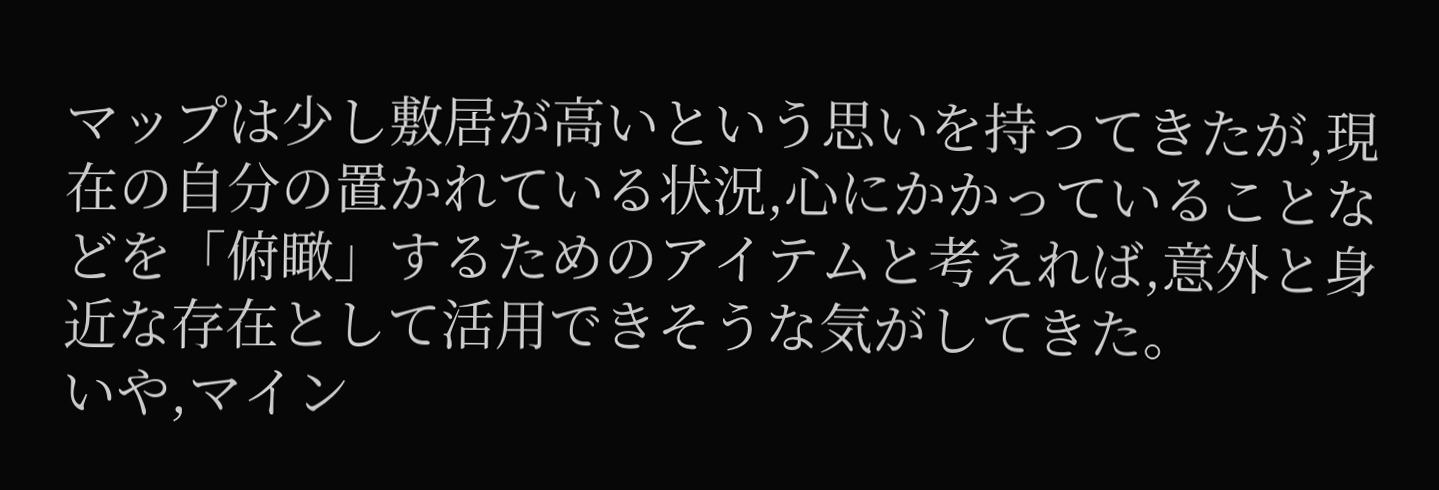マップは少し敷居が高いという思いを持ってきたが,現在の自分の置かれている状況,心にかかっていることなどを「俯瞰」するためのアイテムと考えれば,意外と身近な存在として活用できそうな気がしてきた。
いや,マイン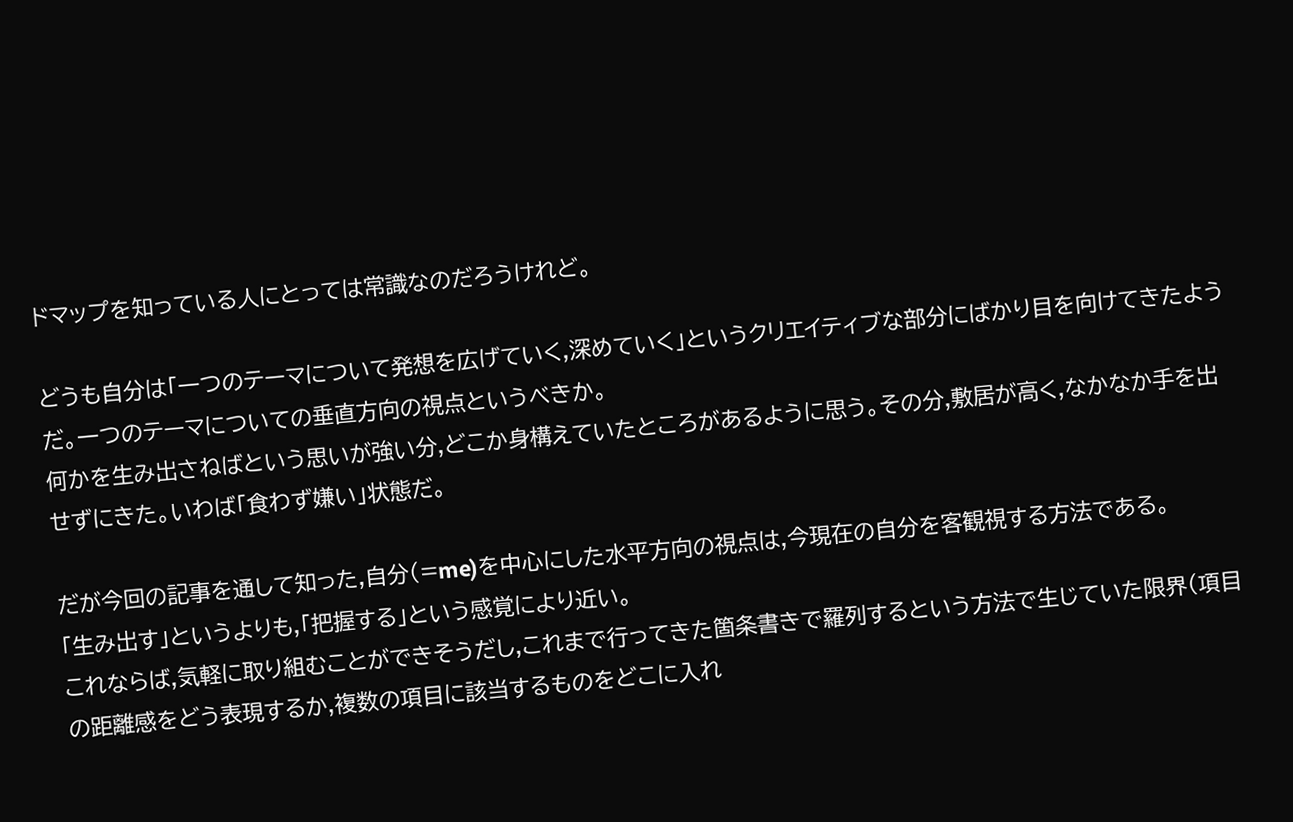ドマップを知っている人にとっては常識なのだろうけれど。

どうも自分は「一つのテーマについて発想を広げていく,深めていく」というクリエイティブな部分にばかり目を向けてきたようだ。一つのテーマについての垂直方向の視点というべきか。
何かを生み出さねばという思いが強い分,どこか身構えていたところがあるように思う。その分,敷居が高く,なかなか手を出せずにきた。いわば「食わず嫌い」状態だ。

だが今回の記事を通して知った,自分(=me)を中心にした水平方向の視点は,今現在の自分を客観視する方法である。
「生み出す」というよりも,「把握する」という感覚により近い。
これならば,気軽に取り組むことができそうだし,これまで行ってきた箇条書きで羅列するという方法で生じていた限界(項目の距離感をどう表現するか,複数の項目に該当するものをどこに入れ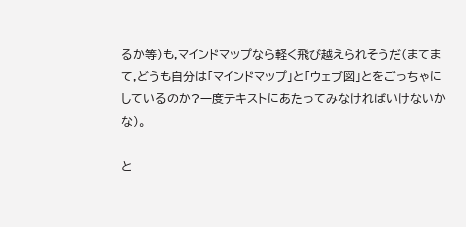るか等)も,マインドマップなら軽く飛び越えられそうだ(まてまて,どうも自分は「マインドマップ」と「ウェブ図」とをごっちゃにしているのか?一度テキストにあたってみなければいけないかな)。

と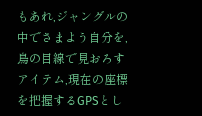もあれ,ジャングルの中でさまよう自分を,鳥の目線で見おろすアイテム,現在の座標を把握するGPSとし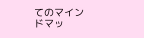てのマインドマッ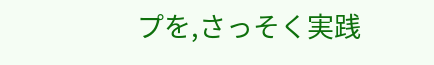プを,さっそく実践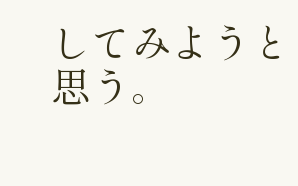してみようと思う。